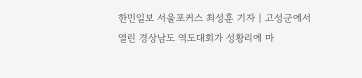한민일보 서울포커스 최성훈 기자 | 고성군에서 열린 경상남도 역도대회가 성황리에 마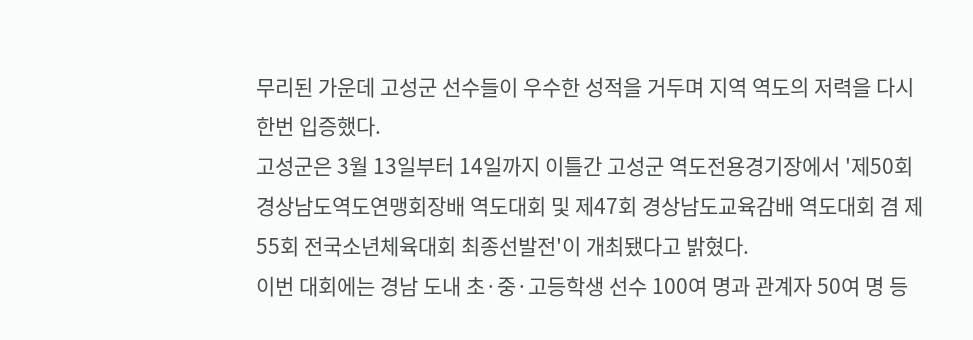무리된 가운데 고성군 선수들이 우수한 성적을 거두며 지역 역도의 저력을 다시 한번 입증했다.
고성군은 3월 13일부터 14일까지 이틀간 고성군 역도전용경기장에서 '제50회 경상남도역도연맹회장배 역도대회 및 제47회 경상남도교육감배 역도대회 겸 제55회 전국소년체육대회 최종선발전'이 개최됐다고 밝혔다.
이번 대회에는 경남 도내 초·중·고등학생 선수 100여 명과 관계자 50여 명 등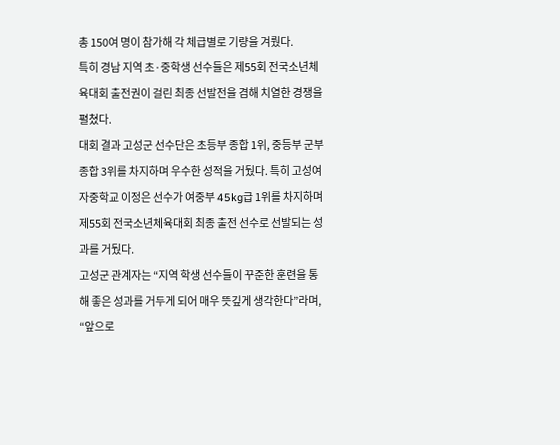총 150여 명이 참가해 각 체급별로 기량을 겨뤘다.
특히 경남 지역 초·중학생 선수들은 제55회 전국소년체육대회 출전권이 걸린 최종 선발전을 겸해 치열한 경쟁을 펼쳤다.
대회 결과 고성군 선수단은 초등부 종합 1위, 중등부 군부 종합 3위를 차지하며 우수한 성적을 거뒀다. 특히 고성여자중학교 이정은 선수가 여중부 45kg급 1위를 차지하며 제55회 전국소년체육대회 최종 출전 선수로 선발되는 성과를 거뒀다.
고성군 관계자는 “지역 학생 선수들이 꾸준한 훈련을 통해 좋은 성과를 거두게 되어 매우 뜻깊게 생각한다”라며, “앞으로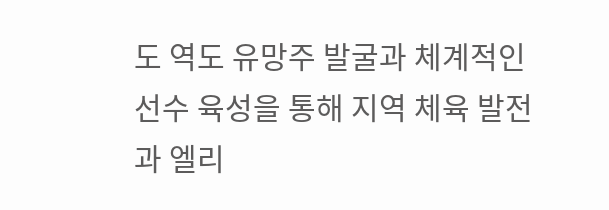도 역도 유망주 발굴과 체계적인 선수 육성을 통해 지역 체육 발전과 엘리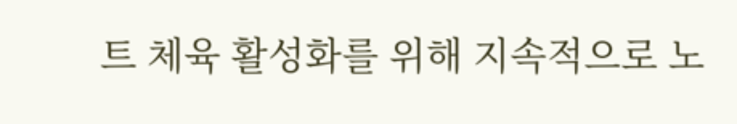트 체육 활성화를 위해 지속적으로 노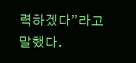력하겠다”라고 말했다.